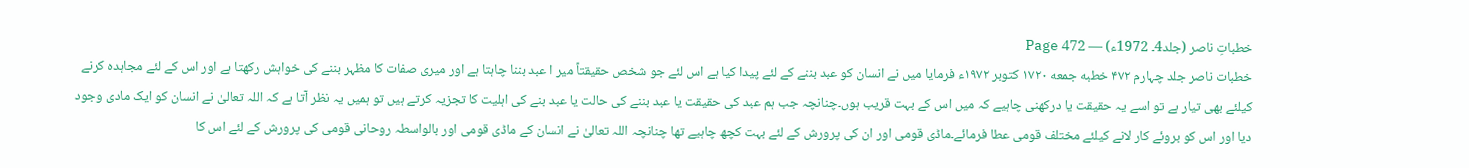خطباتِ ناصر (جلد4۔ 1972ء) — Page 472
خطبات ناصر جلد چہارم ۴۷۲ خطبه جمعه ۱۷۲۰ کتوبر ۱۹۷۲ء فرمایا میں نے انسان کو عبد بننے کے لئے پیدا کیا ہے اس لئے جو شخص حقیقتاً میر ا عبد بننا چاہتا ہے اور میری صفات کا مظہر بننے کی خواہش رکھتا ہے اور اس کے لئے مجاہدہ کرنے کیلئے بھی تیار ہے تو اسے یہ حقیقت یا درکھنی چاہیے کہ میں اس کے بہت قریب ہوں۔چنانچہ جب ہم عبد کی حقیقت یا عبد بننے کی حالت یا عبد بنے کی اہلیت کا تجزیہ کرتے ہیں تو ہمیں یہ نظر آتا ہے کہ اللہ تعالیٰ نے انسان کو ایک مادی وجود دیا اور اس کو بروئے کار لانے کیلئے مختلف قومی عطا فرمائے۔ماڈی قومی اور ان کی پرورش کے لئے بہت کچھ چاہیے تھا چنانچہ اللہ تعالیٰ نے انسان کے ماڈی قومی اور بالواسطہ روحانی قومی کی پرورش کے لئے اس کا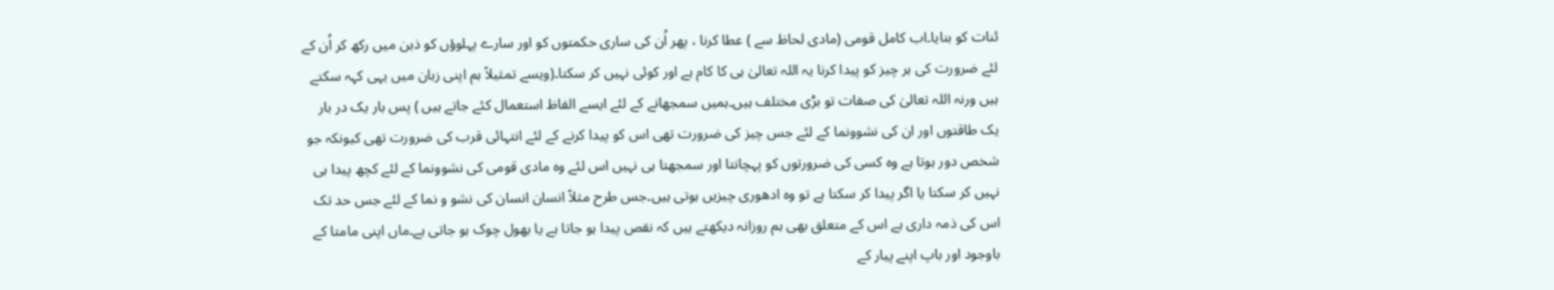ئنات کو بنایا۔اب کامل قومی (مادی لحاظ سے ) عطا کرنا ، پھر اُن کی ساری حکمتوں کو اور سارے پہلوؤں کو ذہن میں رکھ کر اُن کے لئے ضرورت کی ہر چیز کو پیدا کرنا یہ اللہ تعالیٰ ہی کا کام ہے اور کوئی نہیں کر سکتا۔(ویسے تمثیلاً ہم اپنی زبان میں یہی کہہ سکتے ہیں ورنہ اللہ تعالیٰ کی صفات تو بڑی مختلف ہیں۔ہمیں سمجھانے کے لئے ایسے الفاظ استعمال کئے جاتے ہیں ) پس بار یک در بار یک طاقتوں اور ان کی نشوونما کے لئے جس چیز کی ضرورت تھی اس کو پیدا کرنے کے لئے انتہائی قرب کی ضرورت تھی کیونکہ جو شخص دور ہوتا ہے وہ کسی کی ضرورتوں کو پہچانتا اور سمجھتا ہی نہیں اس لئے وہ مادی قومی کی نشوونما کے لئے کچھ پیدا ہی نہیں کر سکتا یا اگر پیدا کر سکتا ہے تو وہ ادھوری چیزیں ہوتی ہیں۔جس طرح مثلاً انسان انسان کی نشو و نما کے لئے جس حد تک اس کی ذمہ داری ہے اس کے متعلق بھی ہم روزانہ دیکھتے ہیں کہ نقص پیدا ہو جاتا ہے یا بھول چوک ہو جاتی ہے۔ماں اپنی مامتا کے باوجود اور باپ اپنے پیار کے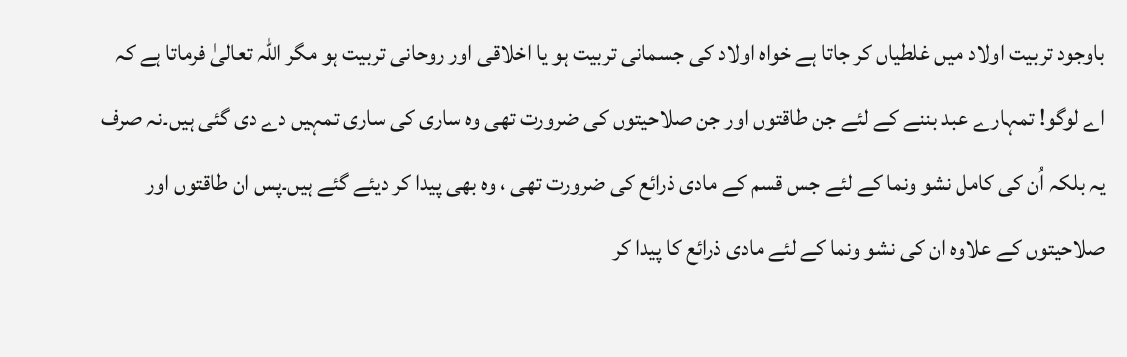باوجود تربیت اولاد میں غلطیاں کر جاتا ہے خواہ اولاد کی جسمانی تربیت ہو یا اخلاقی اور روحانی تربیت ہو مگر اللہ تعالیٰ فرماتا ہے کہ اے لوگو! تمہارے عبد بننے کے لئے جن طاقتوں اور جن صلاحیتوں کی ضرورت تھی وہ ساری کی ساری تمہیں دے دی گئی ہیں۔نہ صرف یہ بلکہ اُن کی کامل نشو ونما کے لئے جس قسم کے مادی ذرائع کی ضرورت تھی ، وہ بھی پیدا کر دیئے گئے ہیں۔پس ان طاقتوں اور صلاحیتوں کے علاوہ ان کی نشو ونما کے لئے مادی ذرائع کا پیدا کر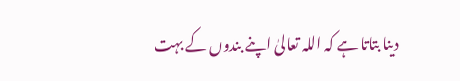دینا بتاتا ہے کہ اللہ تعالیٰ اپنے بندوں کے بہت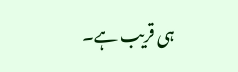ہی قریب ہے۔